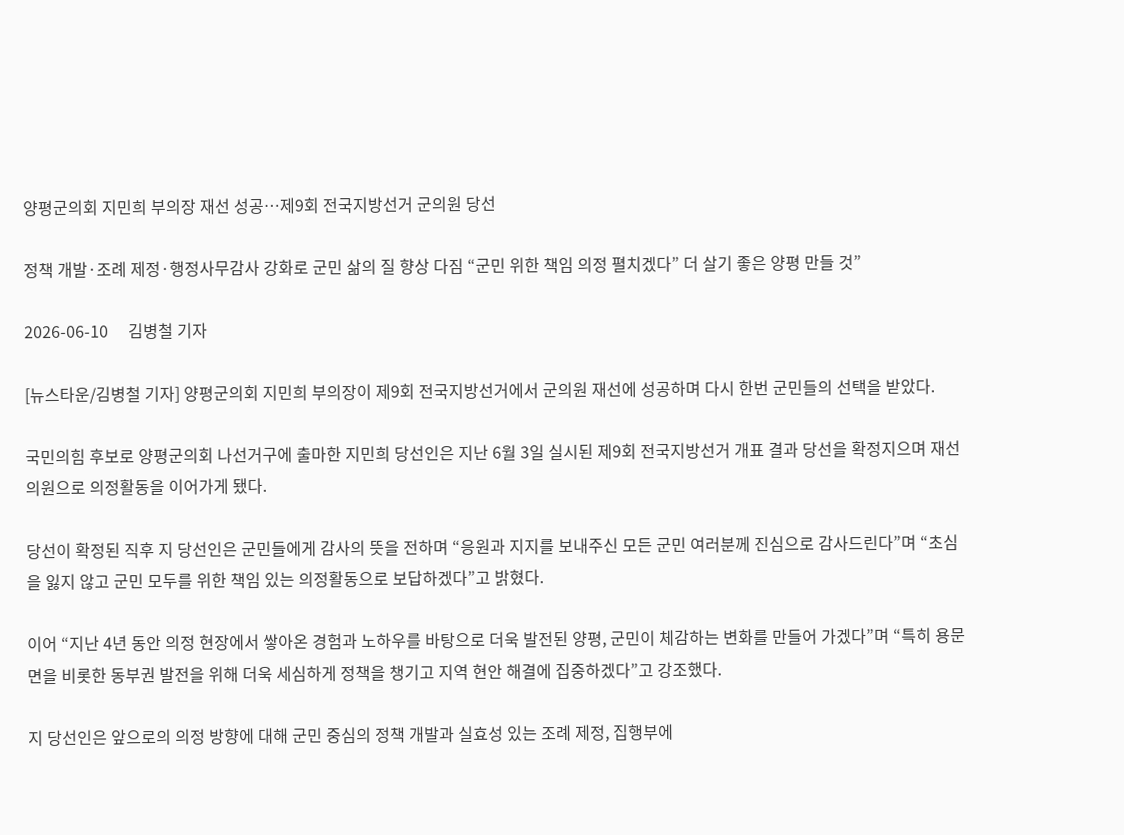양평군의회 지민희 부의장 재선 성공…제9회 전국지방선거 군의원 당선

정책 개발·조례 제정·행정사무감사 강화로 군민 삶의 질 향상 다짐 “군민 위한 책임 의정 펼치겠다” 더 살기 좋은 양평 만들 것”

2026-06-10     김병철 기자

[뉴스타운/김병철 기자] 양평군의회 지민희 부의장이 제9회 전국지방선거에서 군의원 재선에 성공하며 다시 한번 군민들의 선택을 받았다.

국민의힘 후보로 양평군의회 나선거구에 출마한 지민희 당선인은 지난 6월 3일 실시된 제9회 전국지방선거 개표 결과 당선을 확정지으며 재선 의원으로 의정활동을 이어가게 됐다.

당선이 확정된 직후 지 당선인은 군민들에게 감사의 뜻을 전하며 “응원과 지지를 보내주신 모든 군민 여러분께 진심으로 감사드린다”며 “초심을 잃지 않고 군민 모두를 위한 책임 있는 의정활동으로 보답하겠다”고 밝혔다.

이어 “지난 4년 동안 의정 현장에서 쌓아온 경험과 노하우를 바탕으로 더욱 발전된 양평, 군민이 체감하는 변화를 만들어 가겠다”며 “특히 용문면을 비롯한 동부권 발전을 위해 더욱 세심하게 정책을 챙기고 지역 현안 해결에 집중하겠다”고 강조했다.

지 당선인은 앞으로의 의정 방향에 대해 군민 중심의 정책 개발과 실효성 있는 조례 제정, 집행부에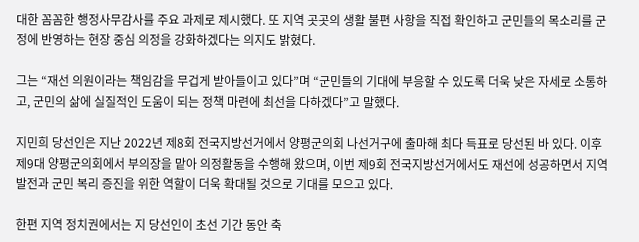대한 꼼꼼한 행정사무감사를 주요 과제로 제시했다. 또 지역 곳곳의 생활 불편 사항을 직접 확인하고 군민들의 목소리를 군정에 반영하는 현장 중심 의정을 강화하겠다는 의지도 밝혔다.

그는 “재선 의원이라는 책임감을 무겁게 받아들이고 있다”며 “군민들의 기대에 부응할 수 있도록 더욱 낮은 자세로 소통하고, 군민의 삶에 실질적인 도움이 되는 정책 마련에 최선을 다하겠다”고 말했다.

지민희 당선인은 지난 2022년 제8회 전국지방선거에서 양평군의회 나선거구에 출마해 최다 득표로 당선된 바 있다. 이후 제9대 양평군의회에서 부의장을 맡아 의정활동을 수행해 왔으며, 이번 제9회 전국지방선거에서도 재선에 성공하면서 지역 발전과 군민 복리 증진을 위한 역할이 더욱 확대될 것으로 기대를 모으고 있다.

한편 지역 정치권에서는 지 당선인이 초선 기간 동안 축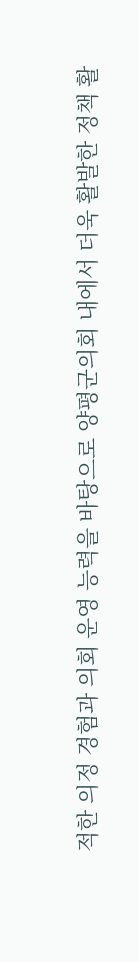적한 의정 경험과 의회 운영 능력을 바탕으로 양평군의회 내에서 더욱 활발한 정책 활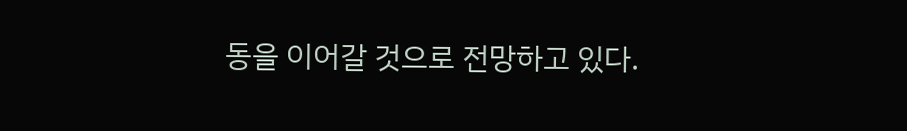동을 이어갈 것으로 전망하고 있다.